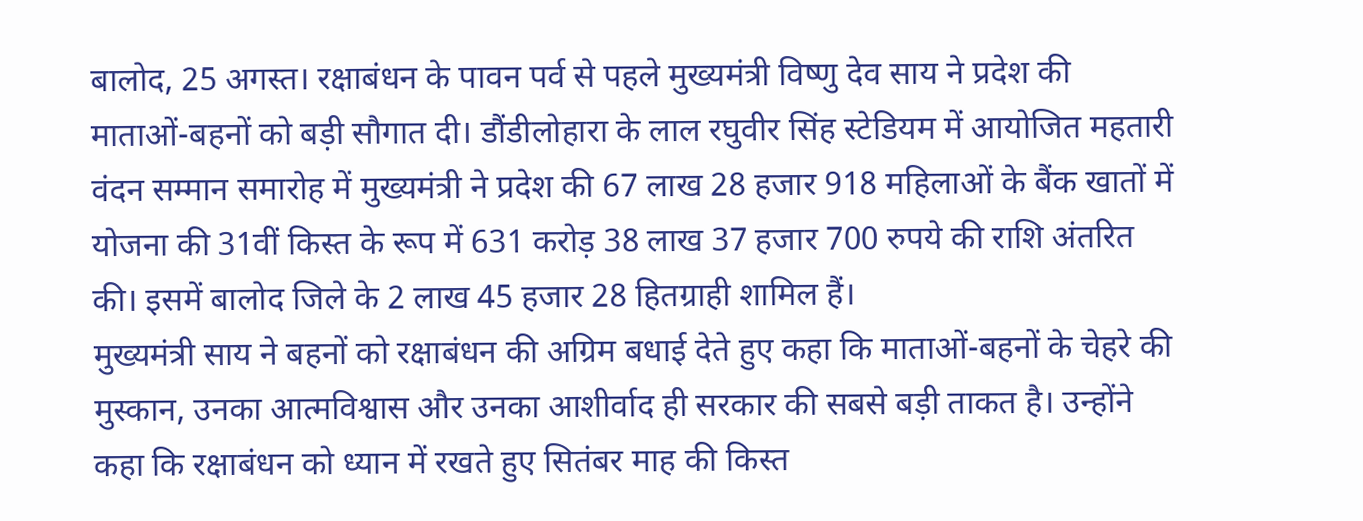बालोद, 25 अगस्त। रक्षाबंधन के पावन पर्व से पहले मुख्यमंत्री विष्णु देव साय ने प्रदेश की माताओं-बहनों को बड़ी सौगात दी। डौंडीलोहारा के लाल रघुवीर सिंह स्टेडियम में आयोजित महतारी वंदन सम्मान समारोह में मुख्यमंत्री ने प्रदेश की 67 लाख 28 हजार 918 महिलाओं के बैंक खातों में योजना की 31वीं किस्त के रूप में 631 करोड़ 38 लाख 37 हजार 700 रुपये की राशि अंतरित की। इसमें बालोद जिले के 2 लाख 45 हजार 28 हितग्राही शामिल हैं।
मुख्यमंत्री साय ने बहनों को रक्षाबंधन की अग्रिम बधाई देते हुए कहा कि माताओं-बहनों के चेहरे की मुस्कान, उनका आत्मविश्वास और उनका आशीर्वाद ही सरकार की सबसे बड़ी ताकत है। उन्होंने कहा कि रक्षाबंधन को ध्यान में रखते हुए सितंबर माह की किस्त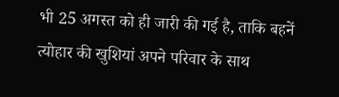भी 25 अगस्त को ही जारी की गई है, ताकि बहनें त्योहार की खुशियां अपने परिवार के साथ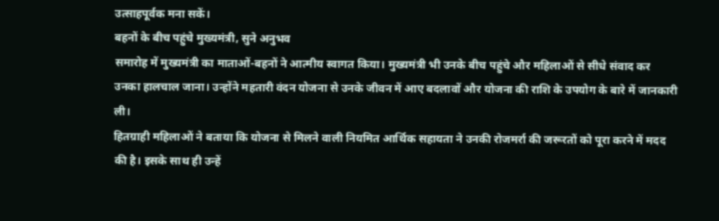उत्साहपूर्वक मना सकें।
बहनों के बीच पहुंचे मुख्यमंत्री, सुने अनुभव
समारोह में मुख्यमंत्री का माताओं-बहनों ने आत्मीय स्वागत किया। मुख्यमंत्री भी उनके बीच पहुंचे और महिलाओं से सीधे संवाद कर उनका हालचाल जाना। उन्होंने महतारी वंदन योजना से उनके जीवन में आए बदलावों और योजना की राशि के उपयोग के बारे में जानकारी ली।
हितग्राही महिलाओं ने बताया कि योजना से मिलने वाली नियमित आर्थिक सहायता ने उनकी रोजमर्रा की जरूरतों को पूरा करने में मदद की है। इसके साथ ही उन्हें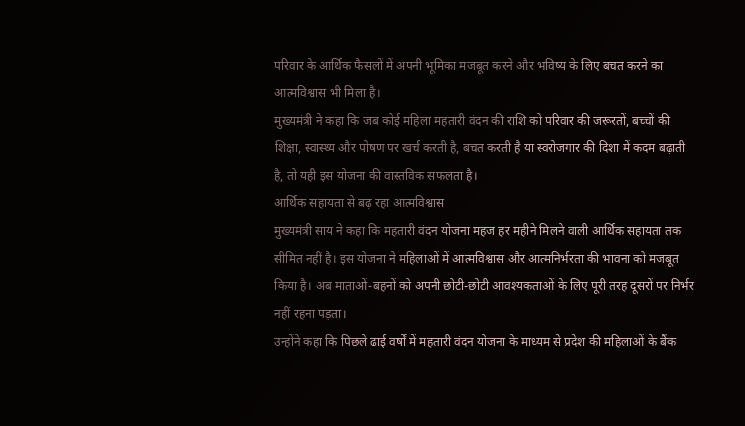परिवार के आर्थिक फैसलों में अपनी भूमिका मजबूत करने और भविष्य के लिए बचत करने का आत्मविश्वास भी मिला है।
मुख्यमंत्री ने कहा कि जब कोई महिला महतारी वंदन की राशि को परिवार की जरूरतों, बच्चों की शिक्षा, स्वास्थ्य और पोषण पर खर्च करती है, बचत करती है या स्वरोजगार की दिशा में कदम बढ़ाती है, तो यही इस योजना की वास्तविक सफलता है।
आर्थिक सहायता से बढ़ रहा आत्मविश्वास
मुख्यमंत्री साय ने कहा कि महतारी वंदन योजना महज हर महीने मिलने वाली आर्थिक सहायता तक सीमित नहीं है। इस योजना ने महिलाओं में आत्मविश्वास और आत्मनिर्भरता की भावना को मजबूत किया है। अब माताओं-बहनों को अपनी छोटी-छोटी आवश्यकताओं के लिए पूरी तरह दूसरों पर निर्भर नहीं रहना पड़ता।
उन्होंने कहा कि पिछले ढाई वर्षों में महतारी वंदन योजना के माध्यम से प्रदेश की महिलाओं के बैंक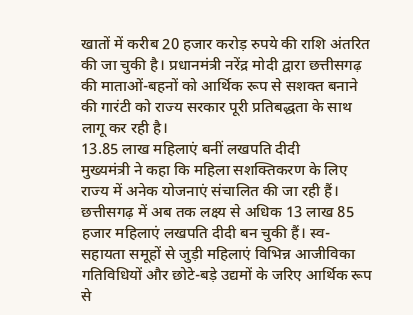खातों में करीब 20 हजार करोड़ रुपये की राशि अंतरित की जा चुकी है। प्रधानमंत्री नरेंद्र मोदी द्वारा छत्तीसगढ़ की माताओं-बहनों को आर्थिक रूप से सशक्त बनाने की गारंटी को राज्य सरकार पूरी प्रतिबद्धता के साथ लागू कर रही है।
13.85 लाख महिलाएं बनीं लखपति दीदी
मुख्यमंत्री ने कहा कि महिला सशक्तिकरण के लिए राज्य में अनेक योजनाएं संचालित की जा रही हैं। छत्तीसगढ़ में अब तक लक्ष्य से अधिक 13 लाख 85 हजार महिलाएं लखपति दीदी बन चुकी हैं। स्व-सहायता समूहों से जुड़ी महिलाएं विभिन्न आजीविका गतिविधियों और छोटे-बड़े उद्यमों के जरिए आर्थिक रूप से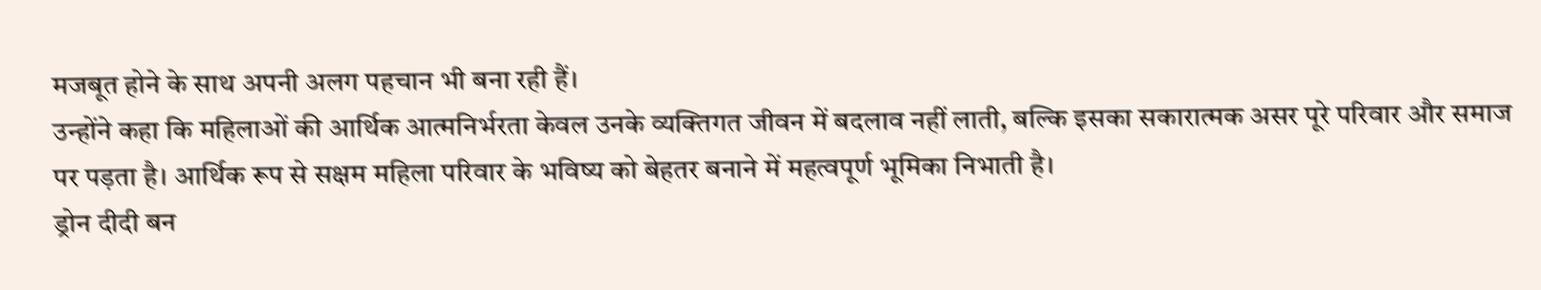मजबूत होने के साथ अपनी अलग पहचान भी बना रही हैं।
उन्होंने कहा कि महिलाओं की आर्थिक आत्मनिर्भरता केवल उनके व्यक्तिगत जीवन में बदलाव नहीं लाती, बल्कि इसका सकारात्मक असर पूरे परिवार और समाज पर पड़ता है। आर्थिक रूप से सक्षम महिला परिवार के भविष्य को बेहतर बनाने में महत्वपूर्ण भूमिका निभाती है।
ड्रोन दीदी बन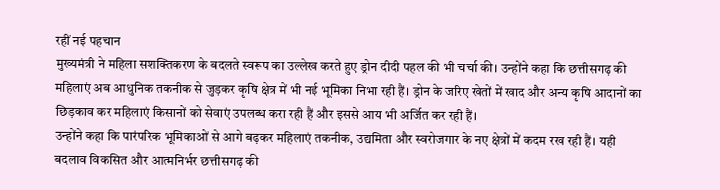रहीं नई पहचान
मुख्यमंत्री ने महिला सशक्तिकरण के बदलते स्वरूप का उल्लेख करते हुए ड्रोन दीदी पहल की भी चर्चा की। उन्होंने कहा कि छत्तीसगढ़ की महिलाएं अब आधुनिक तकनीक से जुड़कर कृषि क्षेत्र में भी नई भूमिका निभा रही हैं। ड्रोन के जरिए खेतों में खाद और अन्य कृषि आदानों का छिड़काव कर महिलाएं किसानों को सेवाएं उपलब्ध करा रही हैं और इससे आय भी अर्जित कर रही हैं।
उन्होंने कहा कि पारंपरिक भूमिकाओं से आगे बढ़कर महिलाएं तकनीक, उद्यमिता और स्वरोजगार के नए क्षेत्रों में कदम रख रही हैं। यही बदलाव विकसित और आत्मनिर्भर छत्तीसगढ़ की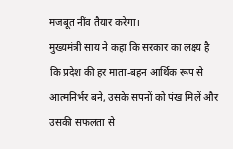मजबूत नींव तैयार करेगा।
मुख्यमंत्री साय ने कहा कि सरकार का लक्ष्य है कि प्रदेश की हर माता-बहन आर्थिक रूप से आत्मनिर्भर बने, उसके सपनों को पंख मिलें और उसकी सफलता से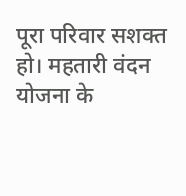पूरा परिवार सशक्त हो। महतारी वंदन योजना के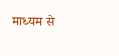माध्यम से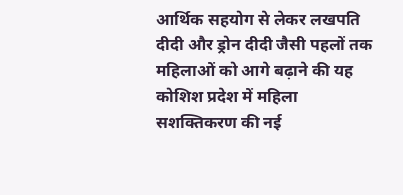आर्थिक सहयोग से लेकर लखपति दीदी और ड्रोन दीदी जैसी पहलों तक महिलाओं को आगे बढ़ाने की यह कोशिश प्रदेश में महिला सशक्तिकरण की नई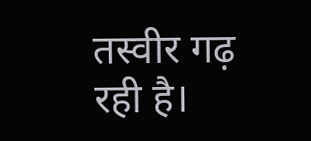तस्वीर गढ़ रही है।